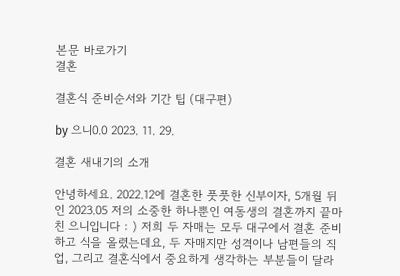본문 바로가기
결혼

결혼식 준비순서와 기간 팁 (대구편)

by 으니0.0 2023. 11. 29.

결혼 새내기의 소개

안녕하세요. 2022.12에 결혼한 풋풋한 신부이자, 5개월 뒤인 2023.05 저의 소중한 하나뿐인 여동생의 결혼까지 끝마친 으니입니다 : ) 저희 두 자매는 모두 대구에서 결혼 준비하고 식을 올렸는데요, 두 자매지만 성격이나 남편들의 직업, 그리고 결혼식에서 중요하게 생각하는 부분들이 달라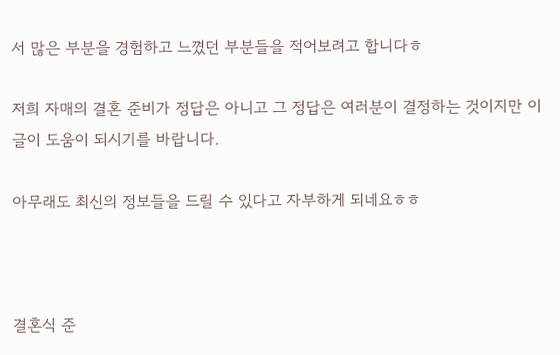서 많은 부분을 경험하고 느꼈던 부분들을 적어보려고 합니다ㅎ

저희 자매의 결혼 준비가 정답은 아니고 그 정답은 여러분이 결정하는 것이지만 이 글이 도움이 되시기를 바랍니다.

아무래도 최신의 정보들을 드릴 수 있다고 자부하게 되네요ㅎㅎ



결혼식 준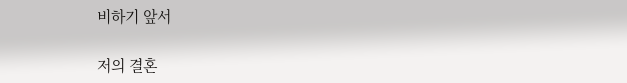비하기 앞서

저의 결혼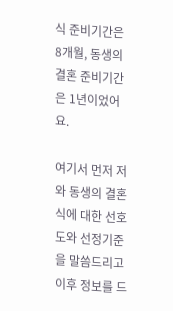식 준비기간은 8개월, 동생의 결혼 준비기간은 1년이었어요.

여기서 먼저 저와 동생의 결혼식에 대한 선호도와 선정기준을 말씀드리고 이후 정보를 드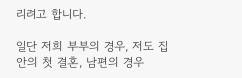리려고 합니다.

일단 저희 부부의 경우, 저도 집안의 첫 결혼, 남편의 경우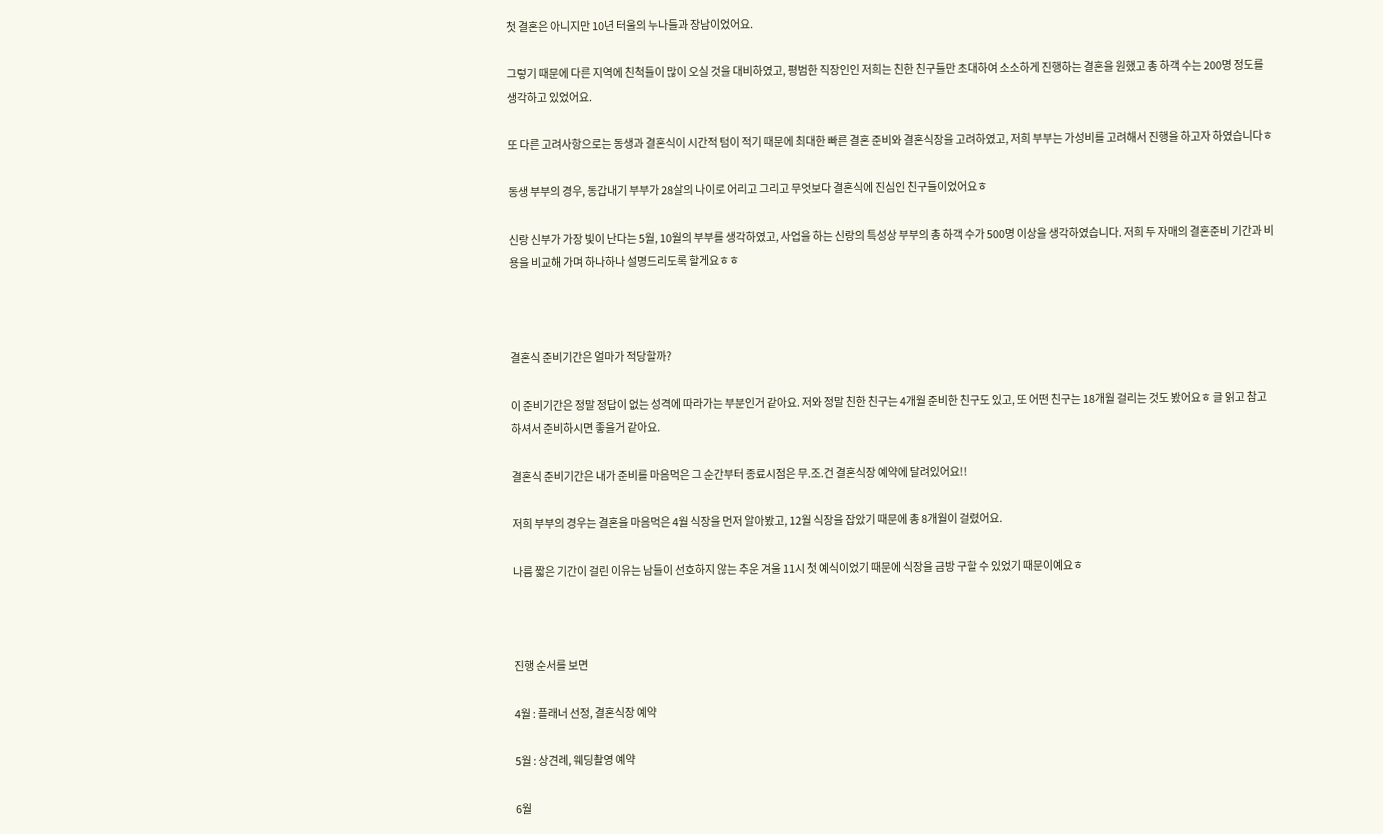첫 결혼은 아니지만 10년 터울의 누나들과 장남이었어요.

그렇기 때문에 다른 지역에 친척들이 많이 오실 것을 대비하였고, 평범한 직장인인 저희는 친한 친구들만 초대하여 소소하게 진행하는 결혼을 원했고 총 하객 수는 200명 정도를 생각하고 있었어요.

또 다른 고려사항으로는 동생과 결혼식이 시간적 텀이 적기 때문에 최대한 빠른 결혼 준비와 결혼식장을 고려하였고, 저희 부부는 가성비를 고려해서 진행을 하고자 하였습니다ㅎ

동생 부부의 경우, 동갑내기 부부가 28살의 나이로 어리고 그리고 무엇보다 결혼식에 진심인 친구들이었어요ㅎ

신랑 신부가 가장 빛이 난다는 5월, 10월의 부부를 생각하였고, 사업을 하는 신랑의 특성상 부부의 총 하객 수가 500명 이상을 생각하였습니다. 저희 두 자매의 결혼준비 기간과 비용을 비교해 가며 하나하나 설명드리도록 할게요ㅎㅎ



결혼식 준비기간은 얼마가 적당할까?

이 준비기간은 정말 정답이 없는 성격에 따라가는 부분인거 같아요. 저와 정말 친한 친구는 4개월 준비한 친구도 있고, 또 어떤 친구는 18개월 걸리는 것도 봤어요ㅎ 글 읽고 참고하셔서 준비하시면 좋을거 같아요.

결혼식 준비기간은 내가 준비를 마음먹은 그 순간부터 종료시점은 무.조.건 결혼식장 예약에 달려있어요!!

저희 부부의 경우는 결혼을 마음먹은 4월 식장을 먼저 알아봤고, 12월 식장을 잡았기 때문에 총 8개월이 걸렸어요.

나름 짧은 기간이 걸린 이유는 남들이 선호하지 않는 추운 겨울 11시 첫 예식이었기 때문에 식장을 금방 구할 수 있었기 때문이예요ㅎ



진행 순서를 보면

4월 : 플래너 선정, 결혼식장 예약

5월 : 상견례, 웨딩촬영 예약

6월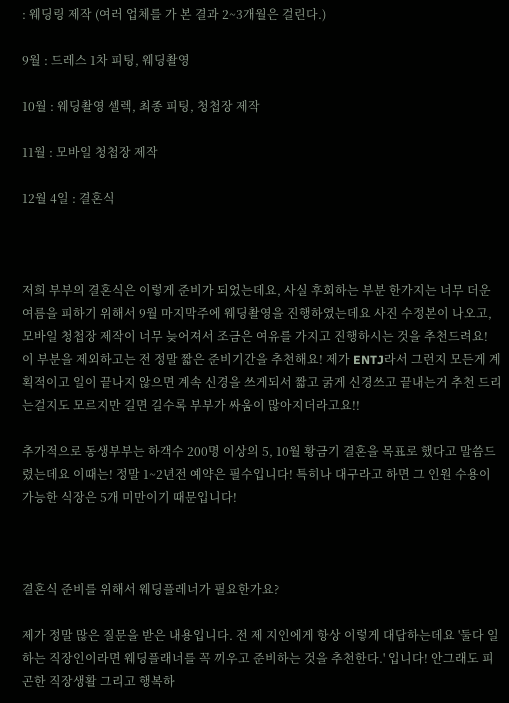: 웨딩링 제작 (여러 업체를 가 본 결과 2~3개월은 걸린다.)

9월 : 드레스 1차 피팅, 웨딩촬영

10월 : 웨딩촬영 셀렉, 최종 피팅, 청첩장 제작

11월 : 모바일 청첩장 제작

12월 4일 : 결혼식



저희 부부의 결혼식은 이렇게 준비가 되었는데요, 사실 후회하는 부분 한가지는 너무 더운 여름을 피하기 위해서 9월 마지막주에 웨딩촬영을 진행하였는데요 사진 수정본이 나오고, 모바일 청첩장 제작이 너무 늦어져서 조금은 여유를 가지고 진행하시는 것을 추천드려요! 이 부분을 제외하고는 전 정말 짧은 준비기간을 추천해요! 제가 ENTJ라서 그런지 모든게 계획적이고 일이 끝나지 않으면 계속 신경을 쓰게되서 짧고 굵게 신경쓰고 끝내는거 추천 드리는걸지도 모르지만 길면 길수록 부부가 싸움이 많아지더라고요!!

추가적으로 동생부부는 하객수 200명 이상의 5, 10월 황금기 결혼을 목표로 했다고 말씀드렸는데요 이때는! 정말 1~2년전 예약은 필수입니다! 특히나 대구라고 하면 그 인원 수용이 가능한 식장은 5개 미만이기 때문입니다!



결혼식 준비를 위해서 웨딩플레너가 필요한가요?

제가 정말 많은 질문을 받은 내용입니다. 전 제 지인에게 항상 이렇게 대답하는데요 '둘다 일하는 직장인이라면 웨딩플래너를 꼭 끼우고 준비하는 것을 추천한다.' 입니다! 안그래도 피곤한 직장생활 그리고 행복하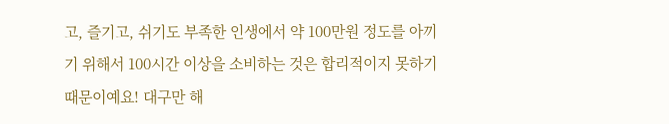고, 즐기고, 쉬기도 부족한 인생에서 약 100만원 정도를 아끼기 위해서 100시간 이상을 소비하는 것은 합리적이지 못하기 때문이예요! 대구만 해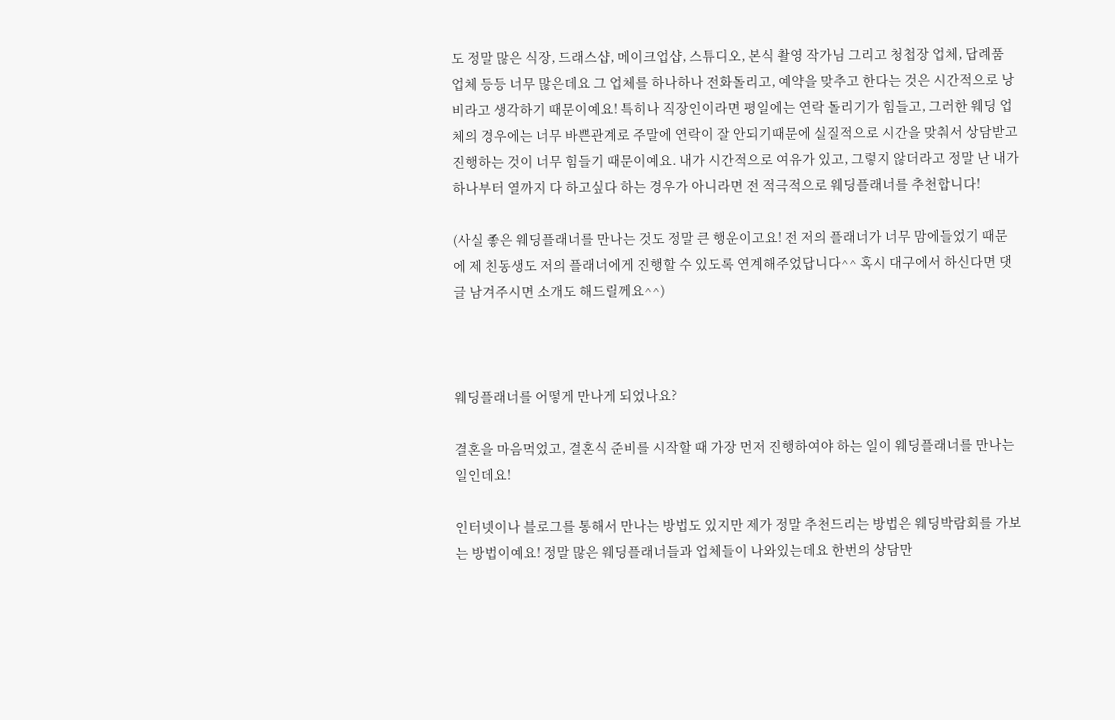도 정말 많은 식장, 드래스샵, 메이크업샵, 스튜디오, 본식 촬영 작가님 그리고 청첩장 업체, 답례품 업체 등등 너무 많은데요 그 업체를 하나하나 전화돌리고, 예약을 맞추고 한다는 것은 시간적으로 낭비라고 생각하기 때문이예요! 특히나 직장인이라면 평일에는 연락 돌리기가 힘들고, 그러한 웨딩 업체의 경우에는 너무 바쁜관계로 주말에 연락이 잘 안되기때문에 실질적으로 시간을 맞춰서 상담받고 진행하는 것이 너무 힘들기 때문이예요. 내가 시간적으로 여유가 있고, 그렇지 않더라고 정말 난 내가 하나부터 열까지 다 하고싶다 하는 경우가 아니라면 전 적극적으로 웨딩플래너를 추천합니다!

(사실 좋은 웨딩플래너를 만나는 것도 정말 큰 행운이고요! 전 저의 플래너가 너무 맘에들었기 때문에 제 친동생도 저의 플래너에게 진행할 수 있도록 연계해주었답니다^^ 혹시 대구에서 하신다면 댓글 남겨주시면 소개도 해드릴께요^^)



웨딩플래너를 어떻게 만나게 되었나요?

결혼을 마음먹었고, 결혼식 준비를 시작할 때 가장 먼저 진행하여야 하는 일이 웨딩플래너를 만나는 일인데요!

인터넷이나 블로그를 통해서 만나는 방법도 있지만 제가 정말 추천드리는 방법은 웨딩박람회를 가보는 방법이예요! 정말 많은 웨딩플래너들과 업체들이 나와있는데요 한번의 상담만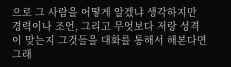으로 그 사람을 어떻게 알겠냐 생각하지만 경력이나 조언, 그리고 무엇보다 저랑 성격이 맞는지 그것들을 대화를 통해서 해본다면 그래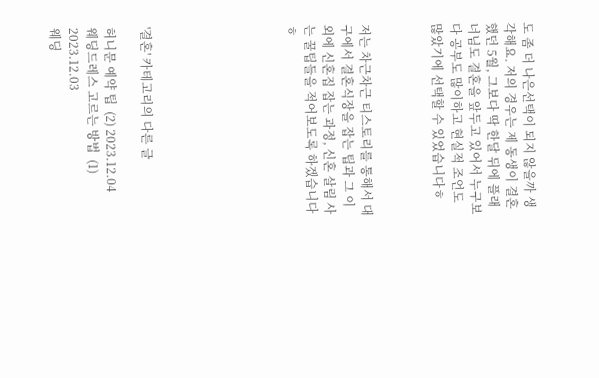도 좀 더 나은선택이 되지 않을까 생각해요. 저의 경우는 제 동생이 결혼했던 5월, 그보다 딱 한달 뒤에 플래너님도 결혼을 앞두고 있어서 누구보다 공부도 많이하고 현실적 조언도 많았기에 선택할 수 있었습니다ㅎ



저는 차근차근 티스토리를 통해서 대구에서 결혼식장을 잡는 팁과 그 이외에 신혼집 잡는 과정, 신혼 살림 사는 꿀팁들을 적어보도록 하겠습니다ㅎ







'결혼' 카테고리의 다른 글

허니문 예약 팁  (2) 2023.12.04
웨딩드레스 고르는 방법  (1) 2023.12.03
웨딩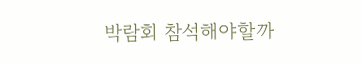박람회 참석해야할까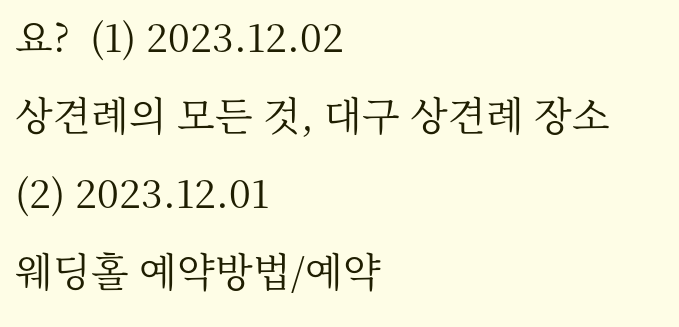요?  (1) 2023.12.02
상견례의 모든 것, 대구 상견례 장소  (2) 2023.12.01
웨딩홀 예약방법/예약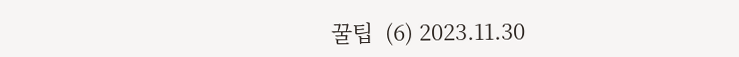꿀팁  (6) 2023.11.30